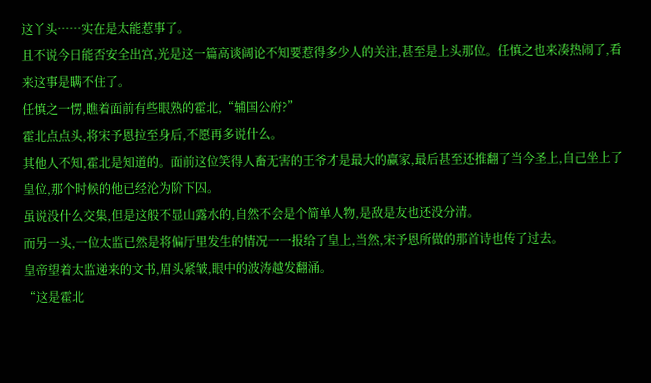这丫头……实在是太能惹事了。
且不说今日能否安全出宫,光是这一篇高谈阔论不知要惹得多少人的关注,甚至是上头那位。任慎之也来凑热闹了,看来这事是瞒不住了。
任慎之一愣,瞧着面前有些眼熟的霍北,“辅国公府?”
霍北点点头,将宋予恩拉至身后,不愿再多说什么。
其他人不知,霍北是知道的。面前这位笑得人畜无害的王爷才是最大的赢家,最后甚至还推翻了当今圣上,自己坐上了皇位,那个时候的他已经沦为阶下囚。
虽说没什么交集,但是这般不显山露水的,自然不会是个简单人物,是敌是友也还没分清。
而另一头,一位太监已然是将偏厅里发生的情况一一报给了皇上,当然,宋予恩所做的那首诗也传了过去。
皇帝望着太监递来的文书,眉头紧皱,眼中的波涛越发翻涌。
“这是霍北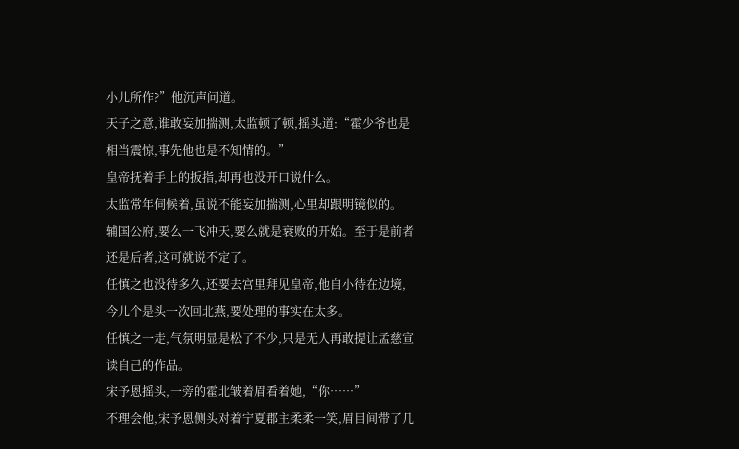小儿所作?”他沉声问道。
天子之意,谁敢妄加揣测,太监顿了顿,摇头道:“霍少爷也是相当震惊,事先他也是不知情的。”
皇帝抚着手上的扳指,却再也没开口说什么。
太监常年伺候着,虽说不能妄加揣测,心里却跟明镜似的。
辅国公府,要么一飞冲天,要么就是衰败的开始。至于是前者还是后者,这可就说不定了。
任慎之也没待多久,还要去宫里拜见皇帝,他自小待在边境,今儿个是头一次回北燕,要处理的事实在太多。
任慎之一走,气氛明显是松了不少,只是无人再敢提让孟慈宣读自己的作品。
宋予恩摇头,一旁的霍北皱着眉看着她,“你……”
不理会他,宋予恩侧头对着宁夏郡主柔柔一笑,眉目间带了几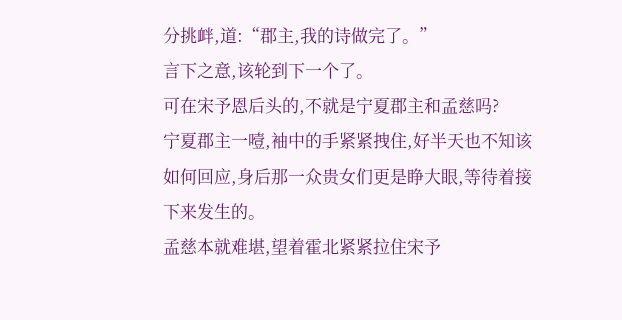分挑衅,道:“郡主,我的诗做完了。”
言下之意,该轮到下一个了。
可在宋予恩后头的,不就是宁夏郡主和孟慈吗?
宁夏郡主一噎,袖中的手紧紧拽住,好半天也不知该如何回应,身后那一众贵女们更是睁大眼,等待着接下来发生的。
孟慈本就难堪,望着霍北紧紧拉住宋予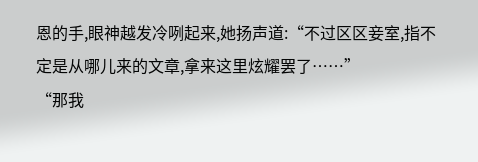恩的手,眼神越发冷咧起来,她扬声道:“不过区区妾室,指不定是从哪儿来的文章,拿来这里炫耀罢了……”
“那我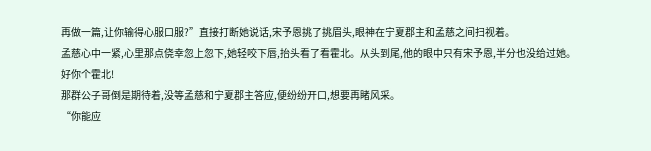再做一篇,让你输得心服口服?”直接打断她说话,宋予恩挑了挑眉头,眼神在宁夏郡主和孟慈之间扫视着。
孟慈心中一紧,心里那点侥幸忽上忽下,她轻咬下唇,抬头看了看霍北。从头到尾,他的眼中只有宋予恩,半分也没给过她。
好你个霍北!
那群公子哥倒是期待着,没等孟慈和宁夏郡主答应,便纷纷开口,想要再睹风采。
“你能应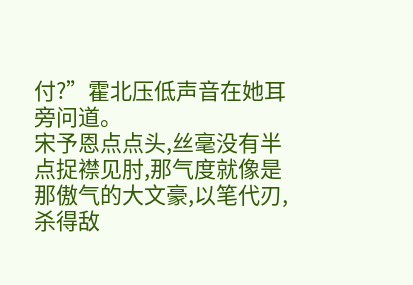付?”霍北压低声音在她耳旁问道。
宋予恩点点头,丝毫没有半点捉襟见肘,那气度就像是那傲气的大文豪,以笔代刃,杀得敌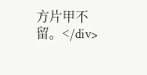方片甲不留。</div>